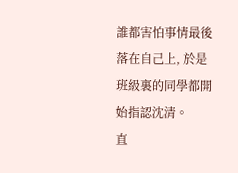誰都害怕事情最後落在自己上, 於是班級裏的同學都開始指認沈清。
直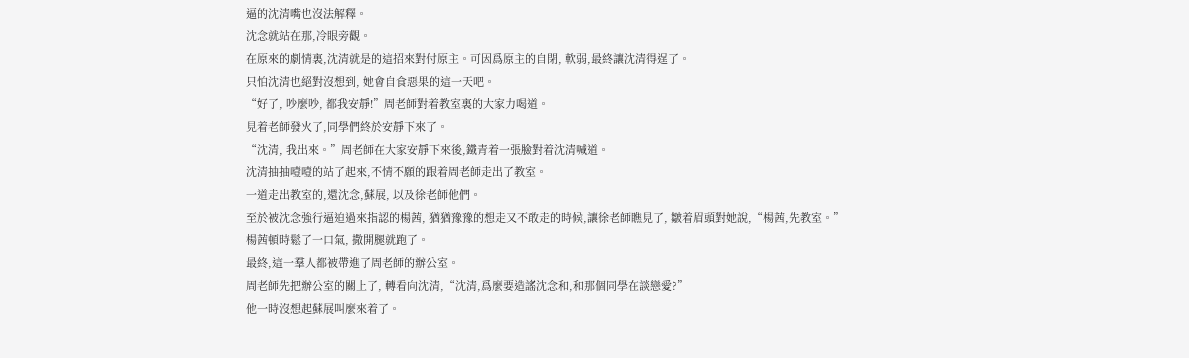逼的沈清嘴也沒法解釋。
沈念就站在那,冷眼旁觀。
在原來的劇情裏,沈清就是的這招來對付原主。可因爲原主的自閉, 軟弱,最終讓沈清得逞了。
只怕沈清也絕對沒想到, 她會自食惡果的這一天吧。
“好了, 吵麼吵, 都我安靜!”周老師對着教室裏的大家力喝道。
見着老師發火了,同學們終於安靜下來了。
“沈清, 我出來。”周老師在大家安靜下來後,鐵青着一張臉對着沈清喊道。
沈清抽抽噎噎的站了起來,不情不願的跟着周老師走出了教室。
一道走出教室的,還沈念,蘇展, 以及徐老師他們。
至於被沈念強行逼迫過來指認的楊茜, 猶猶豫豫的想走又不敢走的時候,讓徐老師瞧見了, 皺着眉頭對她說,“楊茜,先教室。”
楊茜頓時鬆了一口氣, 撒開腿就跑了。
最終,這一羣人都被帶進了周老師的辦公室。
周老師先把辦公室的關上了, 轉看向沈清,“沈清,爲麼要造謠沈念和,和那個同學在談戀愛?”
他一時沒想起蘇展叫麼來着了。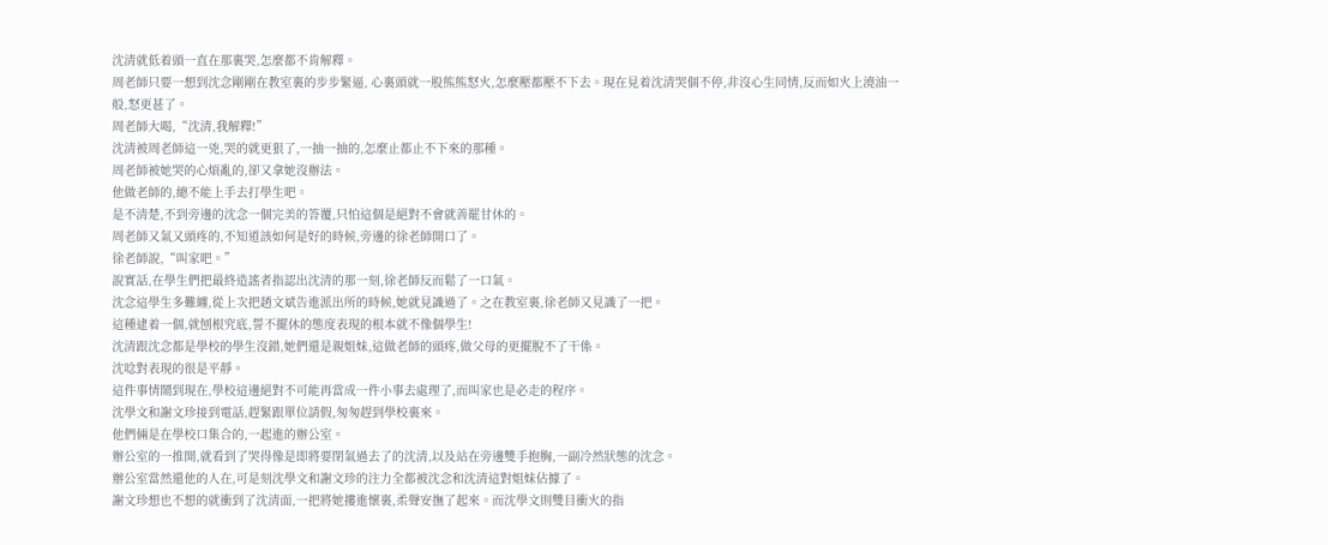沈清就低着頭一直在那裏哭,怎麼都不肯解釋。
周老師只要一想到沈念剛剛在教室裏的步步緊逼, 心裏頭就一股熊熊怒火,怎麼壓都壓不下去。現在見着沈清哭個不停,非沒心生同情,反而如火上澆油一般,怒更甚了。
周老師大喝,“沈清,我解釋!”
沈清被周老師這一兇,哭的就更狠了,一抽一抽的,怎麼止都止不下來的那種。
周老師被她哭的心煩亂的,卻又拿她沒辦法。
他做老師的,總不能上手去打學生吧。
是不清楚,不到旁邊的沈念一個完美的答覆,只怕這個是絕對不會就善罷甘休的。
周老師又氣又頭疼的,不知道該如何是好的時候,旁邊的徐老師開口了。
徐老師說,“叫家吧。”
說實話,在學生們把最終造謠者指認出沈清的那一刻,徐老師反而鬆了一口氣。
沈念這學生多難纏,從上次把趙文斌告進派出所的時候,她就見識過了。之在教室裏,徐老師又見識了一把。
這種逮着一個,就刨根究底,誓不擺休的態度表現的根本就不像個學生!
沈清跟沈念都是學校的學生沒錯,她們還是親姐妹,這做老師的頭疼,做父母的更擺脫不了干係。
沈唸對表現的很是平靜。
這件事情鬧到現在,學校這邊絕對不可能再當成一件小事去處理了,而叫家也是必走的程序。
沈學文和謝文珍接到電話,趕緊跟單位請假,匆匆趕到學校裏來。
他們倆是在學校口集合的,一起進的辦公室。
辦公室的一推開,就看到了哭得像是即將要閉氣過去了的沈清,以及站在旁邊雙手抱胸,一副冷然狀態的沈念。
辦公室當然還他的人在,可是刻沈學文和謝文珍的注力全都被沈念和沈清這對姐妹佔據了。
謝文珍想也不想的就衝到了沈清面,一把將她摟進懷裏,柔聲安撫了起來。而沈學文則雙目衝火的指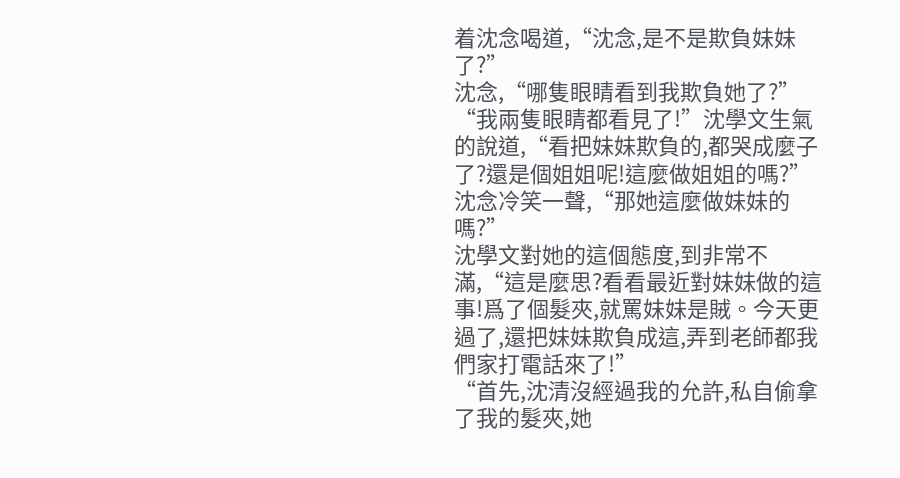着沈念喝道,“沈念,是不是欺負妹妹了?”
沈念,“哪隻眼睛看到我欺負她了?”
“我兩隻眼睛都看見了!”沈學文生氣的說道,“看把妹妹欺負的,都哭成麼子了?還是個姐姐呢!這麼做姐姐的嗎?”
沈念冷笑一聲,“那她這麼做妹妹的嗎?”
沈學文對她的這個態度,到非常不滿,“這是麼思?看看最近對妹妹做的這事!爲了個髮夾,就罵妹妹是賊。今天更過了,還把妹妹欺負成這,弄到老師都我們家打電話來了!”
“首先,沈清沒經過我的允許,私自偷拿了我的髮夾,她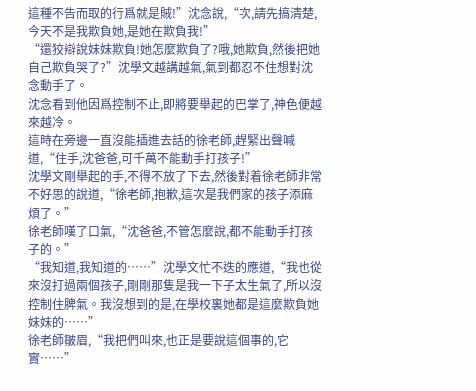這種不告而取的行爲就是賊!”沈念說,“次,請先搞清楚,今天不是我欺負她,是她在欺負我!”
“還狡辯說妹妹欺負!她怎麼欺負了?哦,她欺負,然後把她自己欺負哭了?”沈學文越講越氣,氣到都忍不住想對沈念動手了。
沈念看到他因爲控制不止,即將要舉起的巴掌了,神色便越來越冷。
這時在旁邊一直沒能插進去話的徐老師,趕緊出聲喊道,“住手,沈爸爸,可千萬不能動手打孩子!”
沈學文剛舉起的手,不得不放了下去,然後對着徐老師非常不好思的說道,“徐老師,抱歉,這次是我們家的孩子添麻煩了。”
徐老師嘆了口氣,“沈爸爸,不管怎麼說,都不能動手打孩子的。”
“我知道,我知道的……”沈學文忙不迭的應道,“我也從來沒打過兩個孩子,剛剛那隻是我一下子太生氣了,所以沒控制住脾氣。我沒想到的是,在學校裏她都是這麼欺負她妹妹的……”
徐老師皺眉,“我把們叫來,也正是要說這個事的,它實……”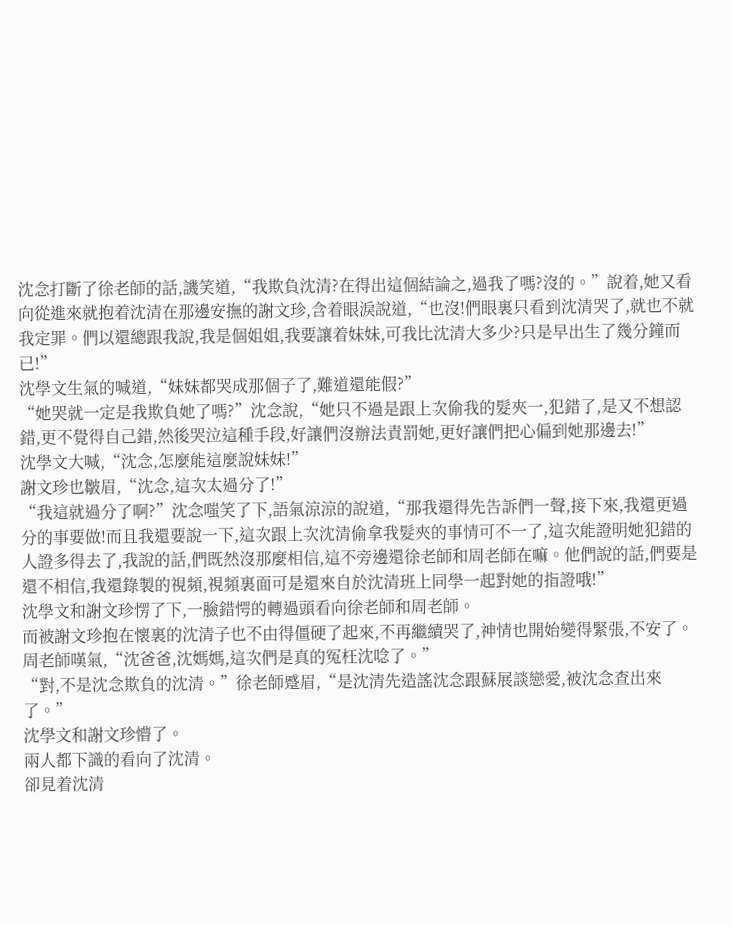沈念打斷了徐老師的話,譏笑道,“我欺負沈清?在得出這個結論之,過我了嗎?沒的。”說着,她又看向從進來就抱着沈清在那邊安撫的謝文珍,含着眼淚說道,“也沒!們眼裏只看到沈清哭了,就也不就我定罪。們以還總跟我說,我是個姐姐,我要讓着妹妹,可我比沈清大多少?只是早出生了幾分鐘而已!”
沈學文生氣的喊道,“妹妹都哭成那個子了,難道還能假?”
“她哭就一定是我欺負她了嗎?”沈念說,“她只不過是跟上次偷我的髮夾一,犯錯了,是又不想認錯,更不覺得自己錯,然後哭泣這種手段,好讓們沒辦法責罰她,更好讓們把心偏到她那邊去!”
沈學文大喊,“沈念,怎麼能這麼說妹妹!”
謝文珍也皺眉,“沈念,這次太過分了!”
“我這就過分了啊?”沈念嗤笑了下,語氣涼涼的說道,“那我還得先告訴們一聲,接下來,我還更過分的事要做!而且我還要說一下,這次跟上次沈清偷拿我髮夾的事情可不一了,這次能證明她犯錯的人證多得去了,我說的話,們既然沒那麼相信,這不旁邊還徐老師和周老師在嘛。他們說的話,們要是還不相信,我還錄製的視頻,視頻裏面可是還來自於沈清班上同學一起對她的指證哦!”
沈學文和謝文珍愣了下,一臉錯愕的轉過頭看向徐老師和周老師。
而被謝文珍抱在懷裏的沈清子也不由得僵硬了起來,不再繼續哭了,神情也開始變得緊張,不安了。
周老師嘆氣,“沈爸爸,沈媽媽,這次們是真的冤枉沈唸了。”
“對,不是沈念欺負的沈清。”徐老師蹙眉,“是沈清先造謠沈念跟蘇展談戀愛,被沈念查出來了。”
沈學文和謝文珍懵了。
兩人都下識的看向了沈清。
卻見着沈清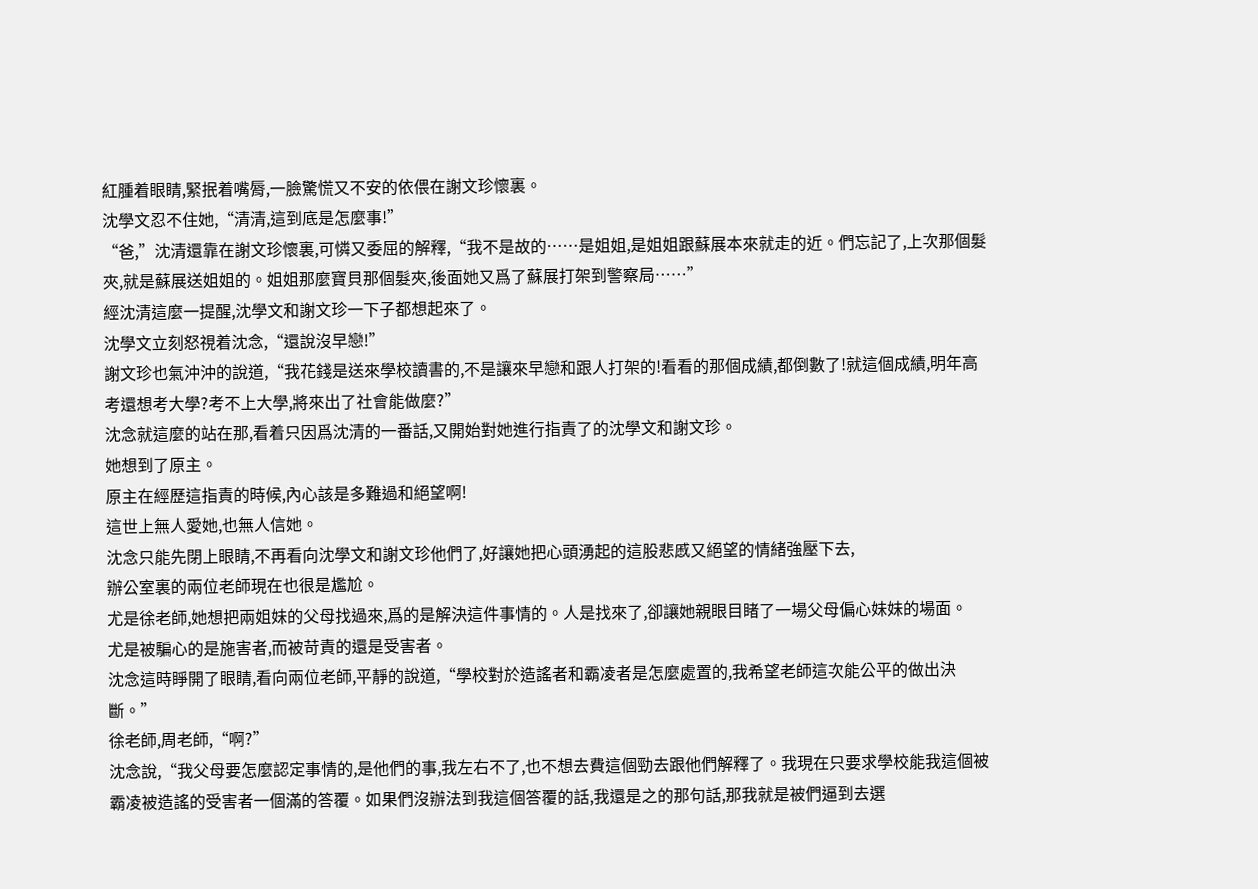紅腫着眼睛,緊抿着嘴脣,一臉驚慌又不安的依偎在謝文珍懷裏。
沈學文忍不住她,“清清,這到底是怎麼事!”
“爸,”沈清還靠在謝文珍懷裏,可憐又委屈的解釋,“我不是故的……是姐姐,是姐姐跟蘇展本來就走的近。們忘記了,上次那個髮夾,就是蘇展送姐姐的。姐姐那麼寶貝那個髮夾,後面她又爲了蘇展打架到警察局……”
經沈清這麼一提醒,沈學文和謝文珍一下子都想起來了。
沈學文立刻怒視着沈念,“還說沒早戀!”
謝文珍也氣沖沖的說道,“我花錢是送來學校讀書的,不是讓來早戀和跟人打架的!看看的那個成績,都倒數了!就這個成績,明年高考還想考大學?考不上大學,將來出了社會能做麼?”
沈念就這麼的站在那,看着只因爲沈清的一番話,又開始對她進行指責了的沈學文和謝文珍。
她想到了原主。
原主在經歷這指責的時候,內心該是多難過和絕望啊!
這世上無人愛她,也無人信她。
沈念只能先閉上眼睛,不再看向沈學文和謝文珍他們了,好讓她把心頭湧起的這股悲慼又絕望的情緒強壓下去,
辦公室裏的兩位老師現在也很是尷尬。
尤是徐老師,她想把兩姐妹的父母找過來,爲的是解決這件事情的。人是找來了,卻讓她親眼目睹了一場父母偏心妹妹的場面。
尤是被騙心的是施害者,而被苛責的還是受害者。
沈念這時睜開了眼睛,看向兩位老師,平靜的說道,“學校對於造謠者和霸凌者是怎麼處置的,我希望老師這次能公平的做出決斷。”
徐老師,周老師,“啊?”
沈念說,“我父母要怎麼認定事情的,是他們的事,我左右不了,也不想去費這個勁去跟他們解釋了。我現在只要求學校能我這個被霸凌被造謠的受害者一個滿的答覆。如果們沒辦法到我這個答覆的話,我還是之的那句話,那我就是被們逼到去選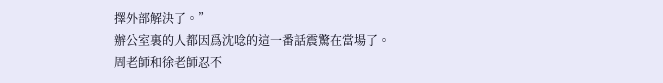擇外部解決了。”
辦公室裏的人都因爲沈唸的這一番話震驚在當場了。
周老師和徐老師忍不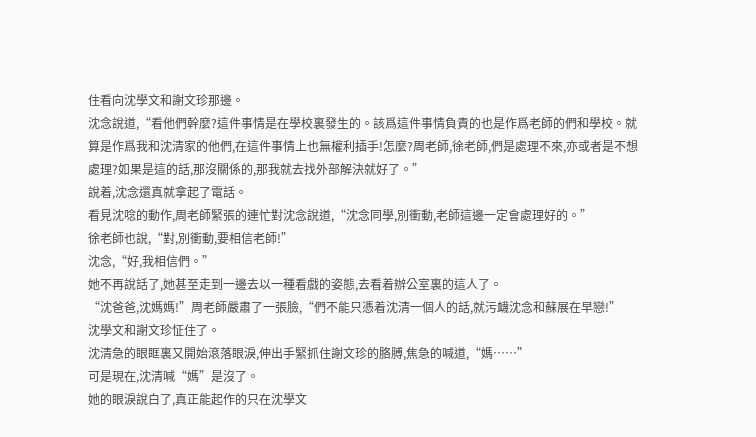住看向沈學文和謝文珍那邊。
沈念說道,“看他們幹麼?這件事情是在學校裏發生的。該爲這件事情負責的也是作爲老師的們和學校。就算是作爲我和沈清家的他們,在這件事情上也無權利插手!怎麼?周老師,徐老師,們是處理不來,亦或者是不想處理?如果是這的話,那沒關係的,那我就去找外部解決就好了。”
說着,沈念還真就拿起了電話。
看見沈唸的動作,周老師緊張的連忙對沈念說道,“沈念同學,別衝動,老師這邊一定會處理好的。”
徐老師也說,“對,別衝動,要相信老師!”
沈念,“好,我相信們。”
她不再說話了,她甚至走到一邊去以一種看戲的姿態,去看着辦公室裏的這人了。
“沈爸爸,沈媽媽!”周老師嚴肅了一張臉,“們不能只憑着沈清一個人的話,就污衊沈念和蘇展在早戀!”
沈學文和謝文珍怔住了。
沈清急的眼眶裏又開始滾落眼淚,伸出手緊抓住謝文珍的胳膊,焦急的喊道,“媽……”
可是現在,沈清喊“媽”是沒了。
她的眼淚說白了,真正能起作的只在沈學文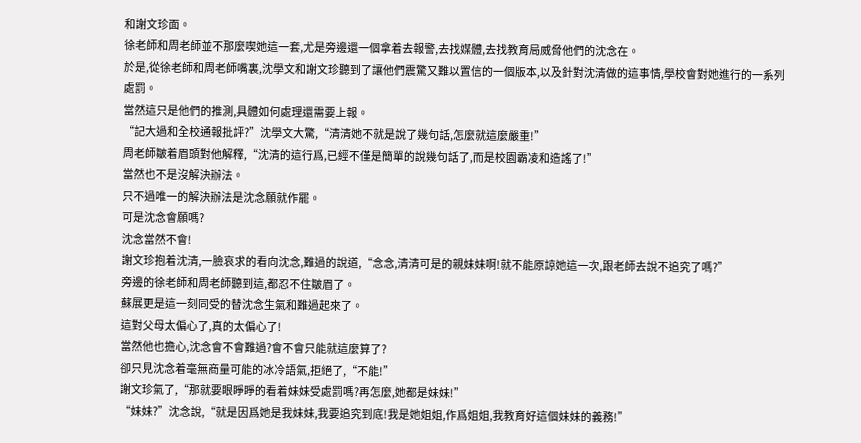和謝文珍面。
徐老師和周老師並不那麼喫她這一套,尤是旁邊還一個拿着去報警,去找媒體,去找教育局威脅他們的沈念在。
於是,從徐老師和周老師嘴裏,沈學文和謝文珍聽到了讓他們震驚又難以置信的一個版本,以及針對沈清做的這事情,學校會對她進行的一系列處罰。
當然這只是他們的推測,具體如何處理還需要上報。
“記大過和全校通報批評?”沈學文大驚,“清清她不就是說了幾句話,怎麼就這麼嚴重!”
周老師皺着眉頭對他解釋,“沈清的這行爲,已經不僅是簡單的說幾句話了,而是校園霸凌和造謠了!”
當然也不是沒解決辦法。
只不過唯一的解決辦法是沈念願就作罷。
可是沈念會願嗎?
沈念當然不會!
謝文珍抱着沈清,一臉哀求的看向沈念,難過的說道,“念念,清清可是的親妹妹啊!就不能原諒她這一次,跟老師去說不追究了嗎?”
旁邊的徐老師和周老師聽到這,都忍不住皺眉了。
蘇展更是這一刻同受的替沈念生氣和難過起來了。
這對父母太偏心了,真的太偏心了!
當然他也擔心,沈念會不會難過?會不會只能就這麼算了?
卻只見沈念着毫無商量可能的冰冷語氣,拒絕了,“不能!”
謝文珍氣了,“那就要眼睜睜的看着妹妹受處罰嗎?再怎麼,她都是妹妹!”
“妹妹?”沈念說,“就是因爲她是我妹妹,我要追究到底!我是她姐姐,作爲姐姐,我教育好這個妹妹的義務!”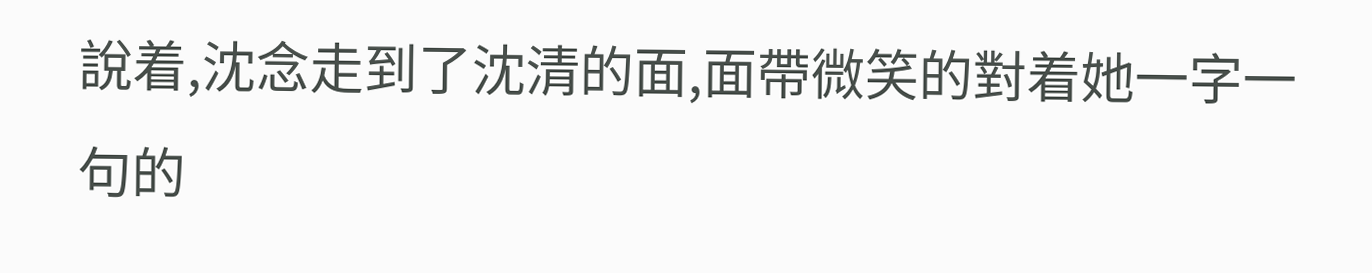說着,沈念走到了沈清的面,面帶微笑的對着她一字一句的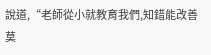說道,“老師從小就教育我們,知錯能改善莫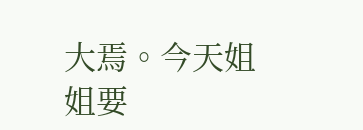大焉。今天姐姐要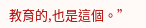教育的,也是這個。”